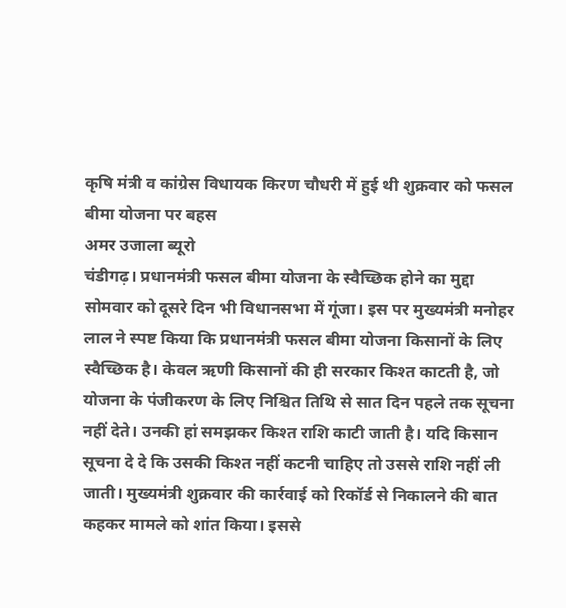कृषि मंत्री व कांग्रेस विधायक किरण चौधरी में हुई थी शुक्रवार को फसल बीमा योजना पर बहस
अमर उजाला ब्यूरो
चंडीगढ़। प्रधानमंत्री फसल बीमा योजना के स्वैच्छिक होने का मुद्दा सोमवार को दूसरे दिन भी विधानसभा में गूंजा। इस पर मुख्यमंत्री मनोहर लाल ने स्पष्ट किया कि प्रधानमंत्री फसल बीमा योजना किसानों के लिए स्वैच्छिक है। केवल ऋणी किसानों की ही सरकार किश्त काटती है, जो योजना के पंजीकरण के लिए निश्चित तिथि से सात दिन पहले तक सूचना नहीं देते। उनकी हां समझकर किश्त राशि काटी जाती है। यदि किसान सूचना दे दे कि उसकी किश्त नहीं कटनी चाहिए तो उससे राशि नहीं ली जाती। मुख्यमंत्री शुक्रवार की कार्रवाई को रिकॉर्ड से निकालने की बात कहकर मामले को शांत किया। इससे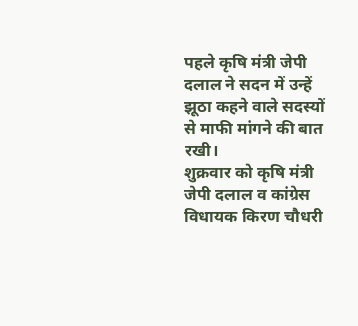पहले कृषि मंत्री जेपी दलाल ने सदन में उन्हें झूठा कहने वाले सदस्यों से माफी मांगने की बात रखी।
शुक्रवार को कृषि मंत्री जेपी दलाल व कांग्रेस विधायक किरण चौधरी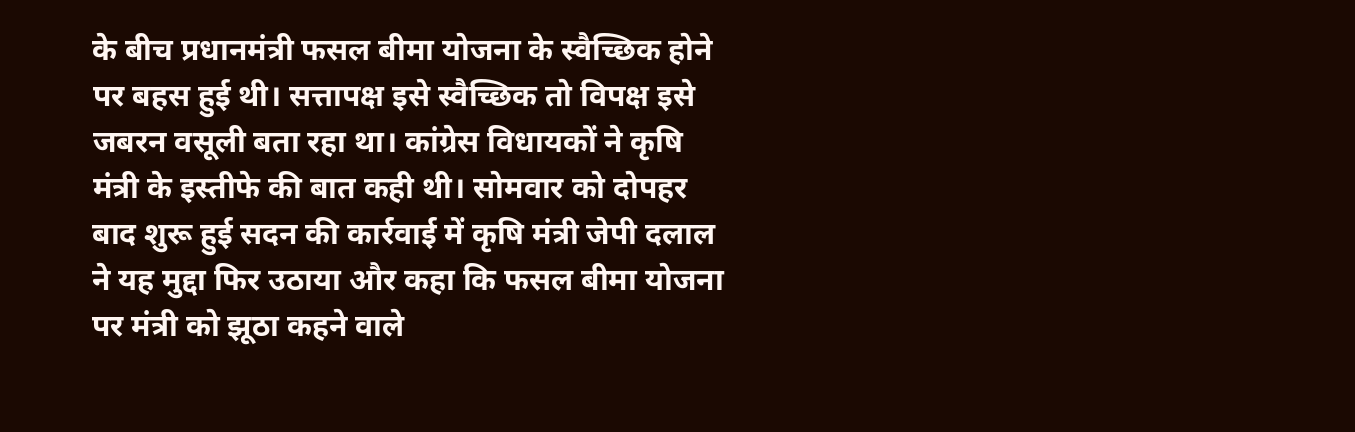के बीच प्रधानमंत्री फसल बीमा योजना के स्वैच्छिक होने पर बहस हुई थी। सत्तापक्ष इसे स्वैच्छिक तो विपक्ष इसे जबरन वसूली बता रहा था। कांग्रेस विधायकों ने कृषि मंत्री के इस्तीफे की बात कही थी। सोमवार को दोपहर बाद शुरू हुई सदन की कार्रवाई में कृषि मंत्री जेपी दलाल ने यह मुद्दा फिर उठाया और कहा कि फसल बीमा योजना पर मंत्री को झूठा कहने वाले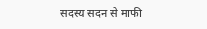सदस्य सदन से माफी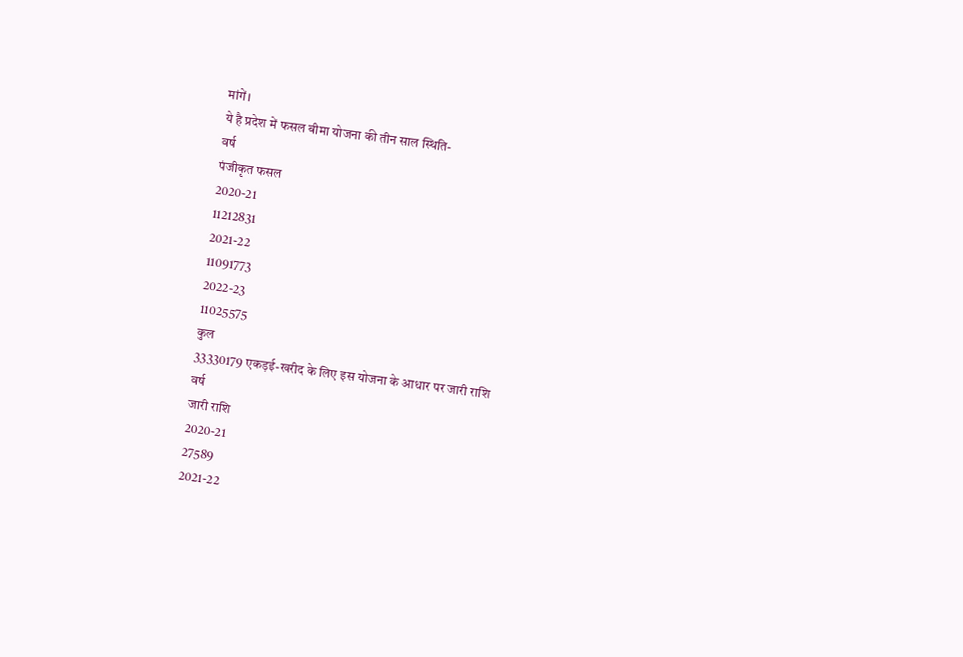मांगें।
ये है प्रदेश में फसल बीमा योजना की तीन साल स्थिति-
वर्ष
पंजीकृत फसल
2020-21
11212831
2021-22
11091773
2022-23
11025575
कुल
33330179 एकड़ई-खरीद के लिए इस योजना के आधार पर जारी राशि
वर्ष
जारी राशि
2020-21
27589
2021-22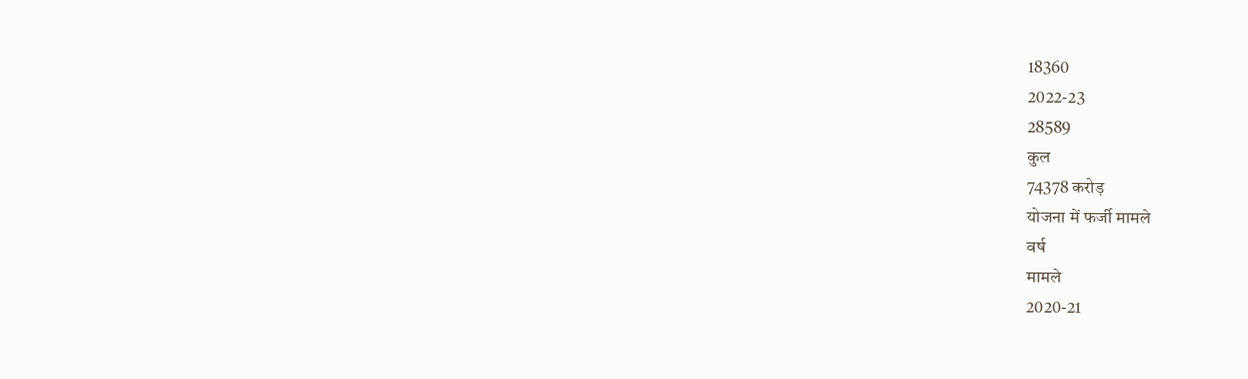18360
2022-23
28589
कुल
74378 करोड़
योजना में फर्जी मामले
वर्ष
मामले
2020-21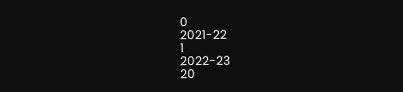0
2021-22
1
2022-23
20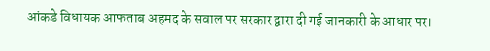आंकडे विधायक आफताब अहमद के सवाल पर सरकार द्वारा दी गई जानकारी के आधार पर।